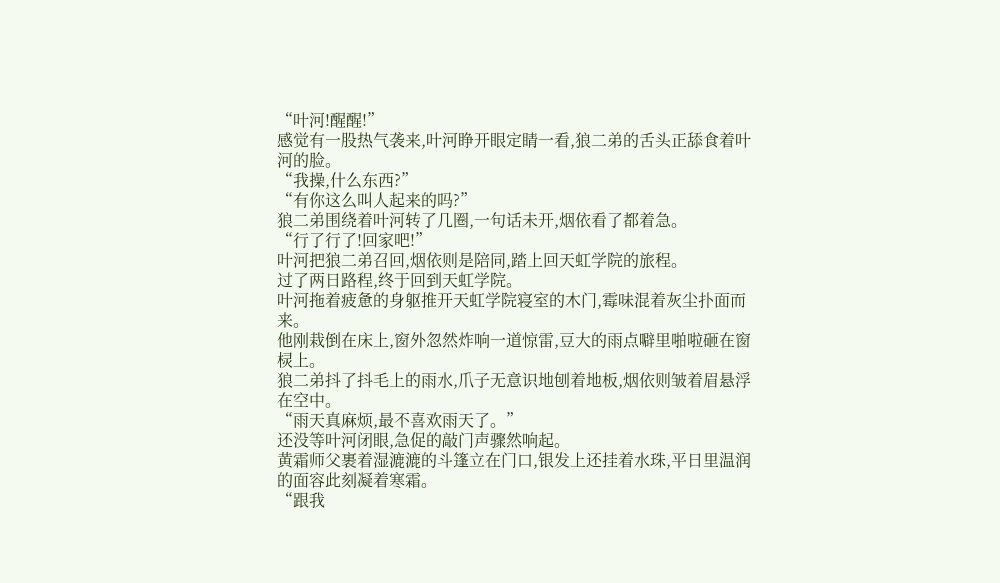“叶河!醒醒!”
感觉有一股热气袭来,叶河睁开眼定睛一看,狼二弟的舌头正舔食着叶河的脸。
“我操,什么东西?”
“有你这么叫人起来的吗?”
狼二弟围绕着叶河转了几圈,一句话未开,烟依看了都着急。
“行了行了!回家吧!”
叶河把狼二弟召回,烟依则是陪同,踏上回天虹学院的旅程。
过了两日路程,终于回到天虹学院。
叶河拖着疲惫的身躯推开天虹学院寝室的木门,霉味混着灰尘扑面而来。
他刚栽倒在床上,窗外忽然炸响一道惊雷,豆大的雨点噼里啪啦砸在窗棂上。
狼二弟抖了抖毛上的雨水,爪子无意识地刨着地板,烟依则皱着眉悬浮在空中。
“雨天真麻烦,最不喜欢雨天了。”
还没等叶河闭眼,急促的敲门声骤然响起。
黄霜师父裹着湿漉漉的斗篷立在门口,银发上还挂着水珠,平日里温润的面容此刻凝着寒霜。
“跟我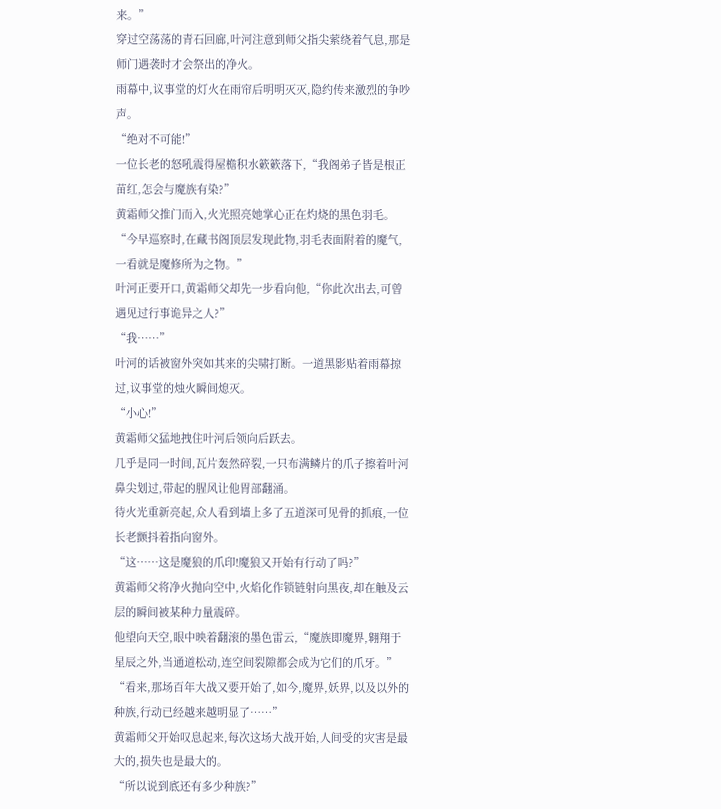来。”
穿过空荡荡的青石回廊,叶河注意到师父指尖萦绕着气息,那是师门遇袭时才会祭出的净火。
雨幕中,议事堂的灯火在雨帘后明明灭灭,隐约传来激烈的争吵声。
“绝对不可能!”
一位长老的怒吼震得屋檐积水簌簌落下,“我阁弟子皆是根正苗红,怎会与魔族有染?”
黄霜师父推门而入,火光照亮她掌心正在灼烧的黑色羽毛。
“今早巡察时,在藏书阁顶层发现此物,羽毛表面附着的魔气,一看就是魔修所为之物。”
叶河正要开口,黄霜师父却先一步看向他,“你此次出去,可曾遇见过行事诡异之人?”
“我……”
叶河的话被窗外突如其来的尖啸打断。一道黑影贴着雨幕掠过,议事堂的烛火瞬间熄灭。
“小心!”
黄霜师父猛地拽住叶河后领向后跃去。
几乎是同一时间,瓦片轰然碎裂,一只布满鳞片的爪子擦着叶河鼻尖划过,带起的腥风让他胃部翻涌。
待火光重新亮起,众人看到墙上多了五道深可见骨的抓痕,一位长老颤抖着指向窗外。
“这……这是魔狼的爪印!魔狼又开始有行动了吗?”
黄霜师父将净火抛向空中,火焰化作锁链射向黑夜,却在触及云层的瞬间被某种力量震碎。
他望向天空,眼中映着翻滚的墨色雷云,“魔族即魔界,翱翔于星辰之外,当通道松动,连空间裂隙都会成为它们的爪牙。”
“看来,那场百年大战又要开始了,如今,魔界,妖界,以及以外的种族,行动已经越来越明显了……”
黄霜师父开始叹息起来,每次这场大战开始,人间受的灾害是最大的,损失也是最大的。
“所以说到底还有多少种族?”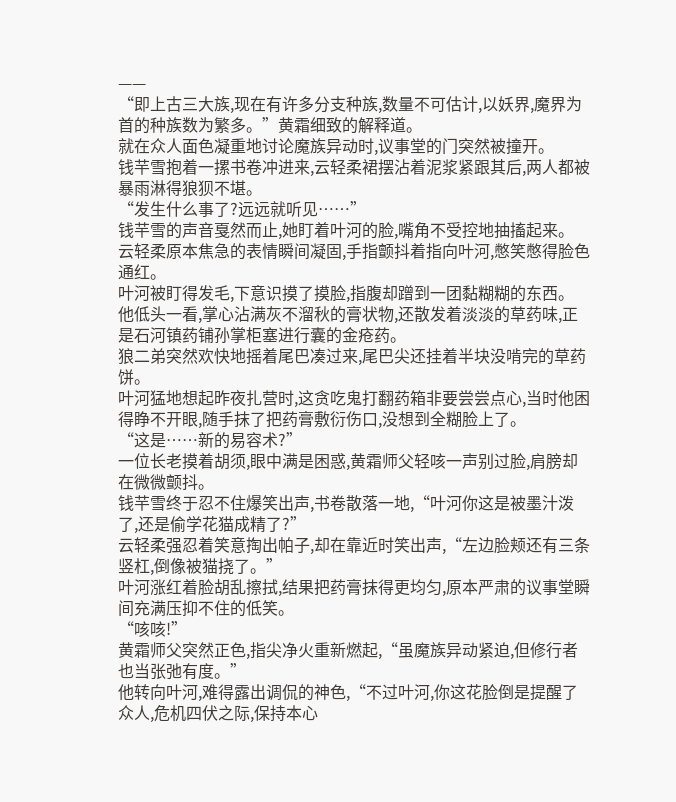——
“即上古三大族,现在有许多分支种族,数量不可估计,以妖界,魔界为首的种族数为繁多。”黄霜细致的解释道。
就在众人面色凝重地讨论魔族异动时,议事堂的门突然被撞开。
钱芉雪抱着一摞书卷冲进来,云轻柔裙摆沾着泥浆紧跟其后,两人都被暴雨淋得狼狈不堪。
“发生什么事了?远远就听见……”
钱芉雪的声音戛然而止,她盯着叶河的脸,嘴角不受控地抽搐起来。
云轻柔原本焦急的表情瞬间凝固,手指颤抖着指向叶河,憋笑憋得脸色通红。
叶河被盯得发毛,下意识摸了摸脸,指腹却蹭到一团黏糊糊的东西。
他低头一看,掌心沾满灰不溜秋的膏状物,还散发着淡淡的草药味,正是石河镇药铺孙掌柜塞进行囊的金疮药。
狼二弟突然欢快地摇着尾巴凑过来,尾巴尖还挂着半块没啃完的草药饼。
叶河猛地想起昨夜扎营时,这贪吃鬼打翻药箱非要尝尝点心,当时他困得睁不开眼,随手抹了把药膏敷衍伤口,没想到全糊脸上了。
“这是……新的易容术?”
一位长老摸着胡须,眼中满是困惑,黄霜师父轻咳一声别过脸,肩膀却在微微颤抖。
钱芉雪终于忍不住爆笑出声,书卷散落一地,“叶河你这是被墨汁泼了,还是偷学花猫成精了?”
云轻柔强忍着笑意掏出帕子,却在靠近时笑出声,“左边脸颊还有三条竖杠,倒像被猫挠了。”
叶河涨红着脸胡乱擦拭,结果把药膏抹得更均匀,原本严肃的议事堂瞬间充满压抑不住的低笑。
“咳咳!”
黄霜师父突然正色,指尖净火重新燃起,“虽魔族异动紧迫,但修行者也当张弛有度。”
他转向叶河,难得露出调侃的神色,“不过叶河,你这花脸倒是提醒了众人,危机四伏之际,保持本心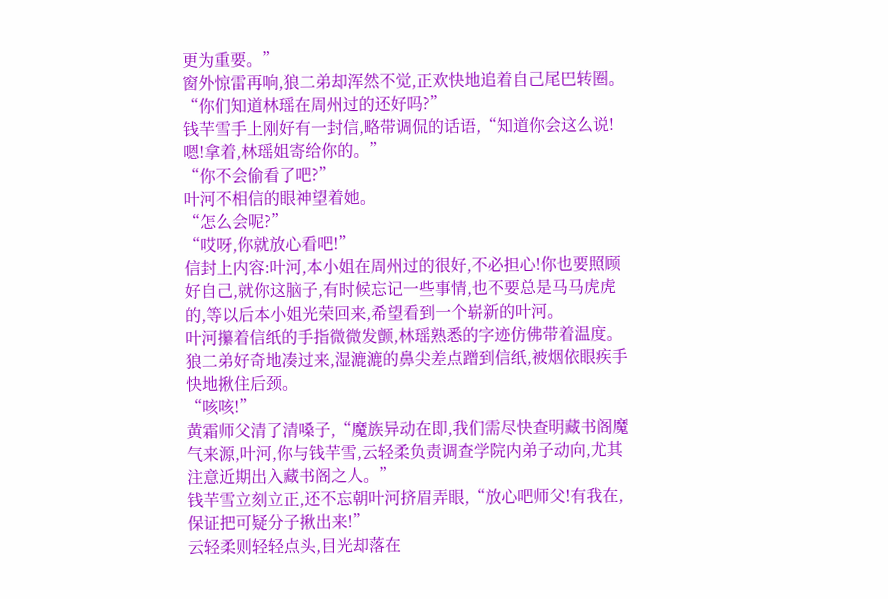更为重要。”
窗外惊雷再响,狼二弟却浑然不觉,正欢快地追着自己尾巴转圈。
“你们知道林瑶在周州过的还好吗?”
钱芉雪手上刚好有一封信,略带调侃的话语,“知道你会这么说!嗯!拿着,林瑶姐寄给你的。”
“你不会偷看了吧?”
叶河不相信的眼神望着她。
“怎么会呢?”
“哎呀,你就放心看吧!”
信封上内容:叶河,本小姐在周州过的很好,不必担心!你也要照顾好自己,就你这脑子,有时候忘记一些事情,也不要总是马马虎虎的,等以后本小姐光荣回来,希望看到一个崭新的叶河。
叶河攥着信纸的手指微微发颤,林瑶熟悉的字迹仿佛带着温度。
狼二弟好奇地凑过来,湿漉漉的鼻尖差点蹭到信纸,被烟依眼疾手快地揪住后颈。
“咳咳!”
黄霜师父清了清嗓子,“魔族异动在即,我们需尽快查明藏书阁魔气来源,叶河,你与钱芉雪,云轻柔负责调查学院内弟子动向,尤其注意近期出入藏书阁之人。”
钱芉雪立刻立正,还不忘朝叶河挤眉弄眼,“放心吧师父!有我在,保证把可疑分子揪出来!”
云轻柔则轻轻点头,目光却落在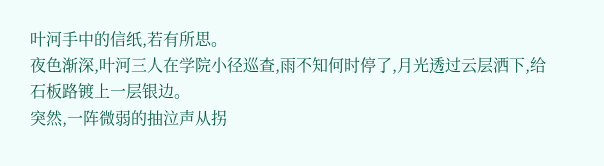叶河手中的信纸,若有所思。
夜色渐深,叶河三人在学院小径巡查,雨不知何时停了,月光透过云层洒下,给石板路镀上一层银边。
突然,一阵微弱的抽泣声从拐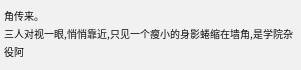角传来。
三人对视一眼,悄悄靠近,只见一个瘦小的身影蜷缩在墙角,是学院杂役阿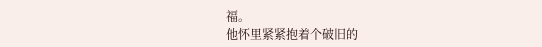福。
他怀里紧紧抱着个破旧的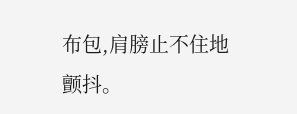布包,肩膀止不住地颤抖。